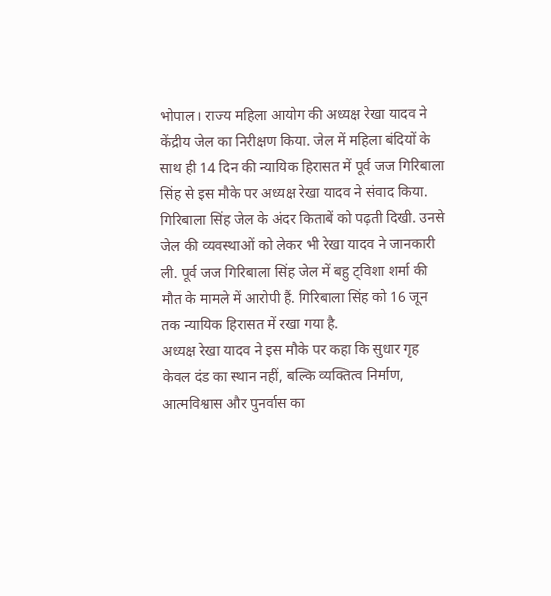भोपाल। राज्य महिला आयोग की अध्यक्ष रेखा यादव ने केंद्रीय जेल का निरीक्षण किया. जेल में महिला बंदियों के साथ ही 14 दिन की न्यायिक हिरासत में पूर्व जज गिरिबाला सिंह से इस मौके पर अध्यक्ष रेखा यादव ने संवाद किया. गिरिबाला सिंह जेल के अंदर किताबें को पढ़ती दिखी. उनसे जेल की व्यवस्थाओं को लेकर भी रेखा यादव ने जानकारी ली. पूर्व जज गिरिबाला सिंह जेल में बहु ट्विशा शर्मा की मौत के मामले में आरोपी हैं. गिरिबाला सिंह को 16 जून तक न्यायिक हिरासत में रखा गया है.
अध्यक्ष रेखा यादव ने इस मौके पर कहा कि सुधार गृह केवल दंड का स्थान नहीं, बल्कि व्यक्तित्व निर्माण, आत्मविश्वास और पुनर्वास का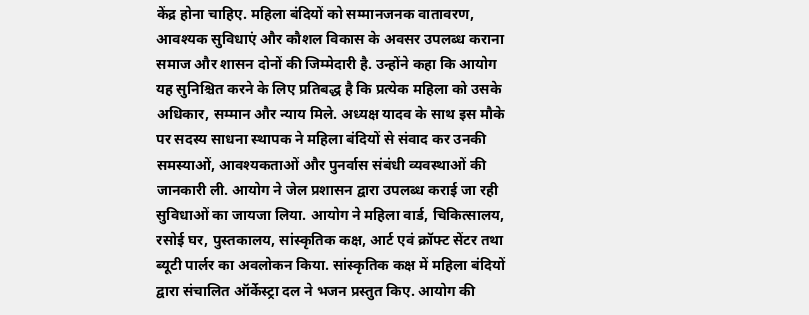केंद्र होना चाहिए. महिला बंदियों को सम्मानजनक वातावरण, आवश्यक सुविधाएं और कौशल विकास के अवसर उपलब्ध कराना समाज और शासन दोनों की जिम्मेदारी है. उन्होंने कहा कि आयोग यह सुनिश्चित करने के लिए प्रतिबद्ध है कि प्रत्येक महिला को उसके अधिकार, सम्मान और न्याय मिले. अध्यक्ष यादव के साथ इस मौके पर सदस्य साधना स्थापक ने महिला बंदियों से संवाद कर उनकी समस्याओं, आवश्यकताओं और पुनर्वास संबंधी व्यवस्थाओं की जानकारी ली. आयोग ने जेल प्रशासन द्वारा उपलब्ध कराई जा रही सुविधाओं का जायजा लिया. आयोग ने महिला वार्ड, चिकित्सालय, रसोई घर, पुस्तकालय, सांस्कृतिक कक्ष, आर्ट एवं क्रॉफ्ट सेंटर तथा ब्यूटी पार्लर का अवलोकन किया. सांस्कृतिक कक्ष में महिला बंदियों द्वारा संचालित ऑर्केस्ट्रा दल ने भजन प्रस्तुत किए. आयोग की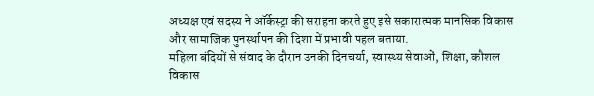अध्यक्ष एवं सदस्य ने ऑर्केस्ट्रा की सराहना करते हुए इसे सकारात्मक मानसिक विकास और सामाजिक पुनर्स्थापन की दिशा में प्रभावी पहल बताया.
महिला बंदियों से संवाद के दौरान उनकी दिनचर्या, स्वास्थ्य सेवाओं, शिक्षा, कौशल विकास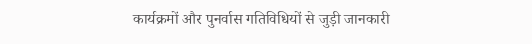कार्यक्रमों और पुनर्वास गतिविधियों से जुड़ी जानकारी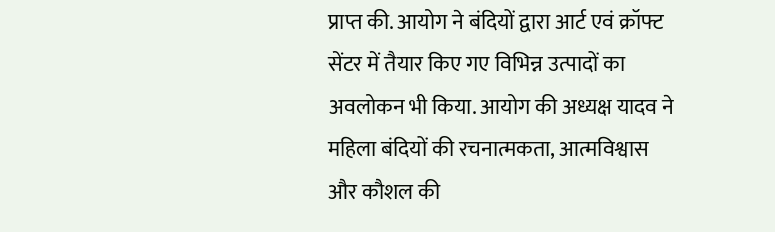प्राप्त की. आयोग ने बंदियों द्वारा आर्ट एवं क्रॉफ्ट सेंटर में तैयार किए गए विभिन्न उत्पादों का अवलोकन भी किया. आयोग की अध्यक्ष यादव ने महिला बंदियों की रचनात्मकता, आत्मविश्वास और कौशल की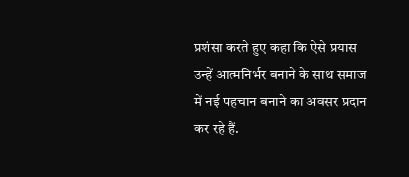प्रशंसा करते हुए कहा कि ऐसे प्रयास उन्हें आत्मनिर्भर बनाने के साथ समाज में नई पहचान बनाने का अवसर प्रदान कर रहे हैं.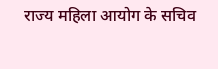राज्य महिला आयोग के सचिव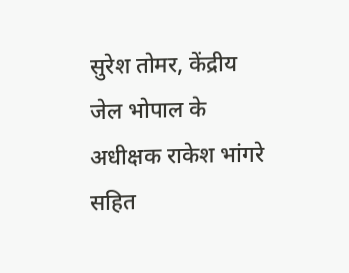सुरेश तोमर, केंद्रीय जेल भोपाल के अधीक्षक राकेश भांगरे सहित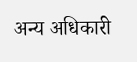अन्य अधिकारी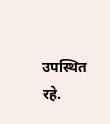उपस्थित रहे.